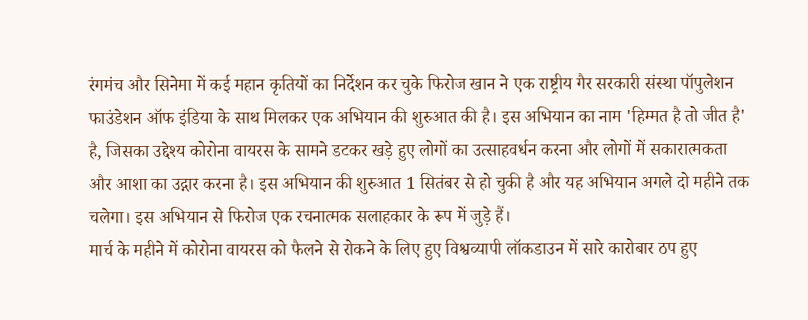रंगमंच और सिनेमा में कई महान कृतियों का निर्देशन कर चुके फिरोज खान ने एक राष्ट्रीय गैर सरकारी संस्था पॉपुलेशन फाउंडेशन ऑफ इंडिया के साथ मिलकर एक अभियान की शुरुआत की है। इस अभियान का नाम 'हिम्मत है तो जीत है' है, जिसका उद्देश्य कोरोना वायरस के सामने डटकर खड़े हुए लोगों का उत्साहवर्धन करना और लोगों में सकारात्मकता और आशा का उद्गार करना है। इस अभियान की शुरुआत 1 सितंबर से हो चुकी है और यह अभियान अगले दो महीने तक चलेगा। इस अभियान से फिरोज एक रचनात्मक सलाहकार के रूप में जुड़े हैं।
मार्च के महीने में कोरोना वायरस को फैलने से रोकने के लिए हुए विश्वव्यापी लॉकडाउन में सारे कारोबार ठप हुए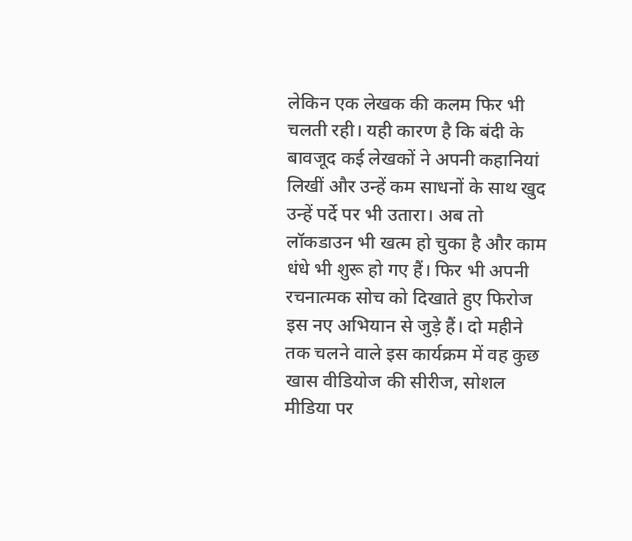लेकिन एक लेखक की कलम फिर भी चलती रही। यही कारण है कि बंदी के बावजूद कई लेखकों ने अपनी कहानियां लिखीं और उन्हें कम साधनों के साथ खुद उन्हें पर्दे पर भी उतारा। अब तो लॉकडाउन भी खत्म हो चुका है और काम धंधे भी शुरू हो गए हैं। फिर भी अपनी रचनात्मक सोच को दिखाते हुए फिरोज इस नए अभियान से जुड़े हैं। दो महीने तक चलने वाले इस कार्यक्रम में वह कुछ खास वीडियोज की सीरीज, सोशल मीडिया पर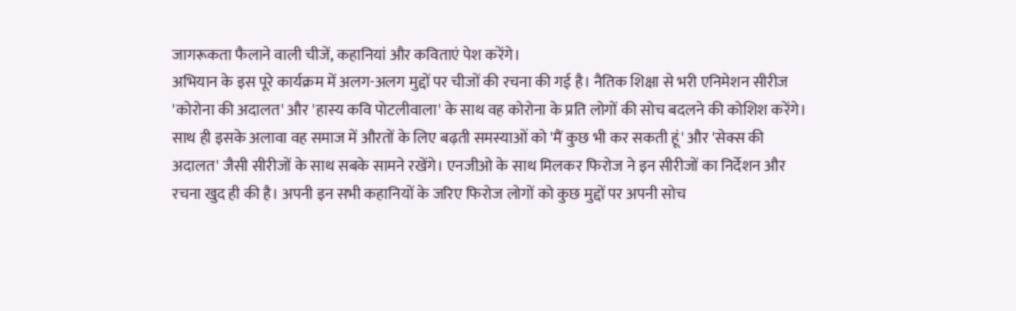जागरूकता फैलाने वाली चीजें, कहानियां और कविताएं पेश करेंगे।
अभियान के इस पूरे कार्यक्रम में अलग-अलग मुद्दों पर चीजों की रचना की गई है। नैतिक शिक्षा से भरी एनिमेशन सीरीज 'कोरोना की अदालत' और 'हास्य कवि पोटलीवाला' के साथ वह कोरोना के प्रति लोगों की सोच बदलने की कोशिश करेंगे। साथ ही इसके अलावा वह समाज में औरतों के लिए बढ़ती समस्याओं को 'मैं कुछ भी कर सकती हूं' और 'सेक्स की अदालत' जैसी सीरीजों के साथ सबके सामने रखेंगे। एनजीओ के साथ मिलकर फिरोज ने इन सीरीजों का निर्देशन और रचना खुद ही की है। अपनी इन सभी कहानियों के जरिए फिरोज लोगों को कुछ मुद्दों पर अपनी सोच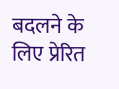बदलने के लिए प्रेरित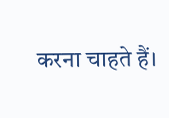करना चाहते हैं।